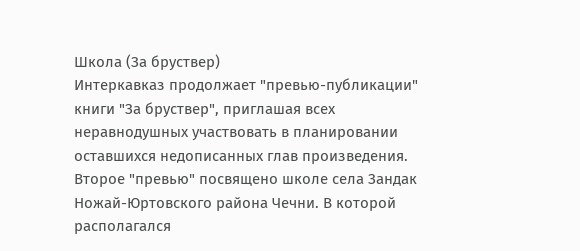Школа (За бруствер)
Интеркавказ продолжает "превью-публикации" книги "За бруствер", приглашая всех неравнодушных участвовать в планировании оставшихся недописанных глав произведения.
Второе "превью" посвящено школе села Зандак Ножай-Юртовского района Чечни. В которой располагался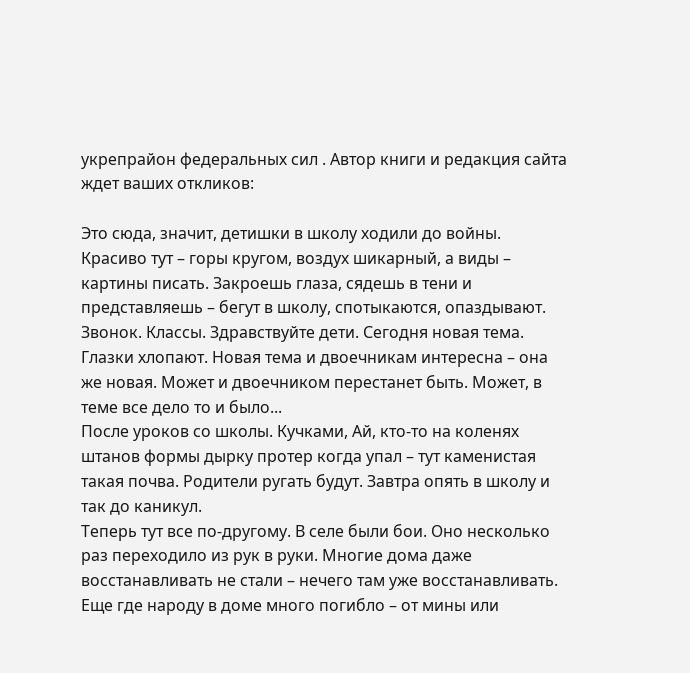укрепрайон федеральных сил . Автор книги и редакция сайта ждет ваших откликов:

Это сюда, значит, детишки в школу ходили до войны. Красиво тут – горы кругом, воздух шикарный, а виды – картины писать. Закроешь глаза, сядешь в тени и представляешь – бегут в школу, спотыкаются, опаздывают. Звонок. Классы. Здравствуйте дети. Сегодня новая тема. Глазки хлопают. Новая тема и двоечникам интересна – она же новая. Может и двоечником перестанет быть. Может, в теме все дело то и было...
После уроков со школы. Кучками, Ай, кто-то на коленях штанов формы дырку протер когда упал – тут каменистая такая почва. Родители ругать будут. Завтра опять в школу и так до каникул.
Теперь тут все по-другому. В селе были бои. Оно несколько раз переходило из рук в руки. Многие дома даже восстанавливать не стали – нечего там уже восстанавливать. Еще где народу в доме много погибло – от мины или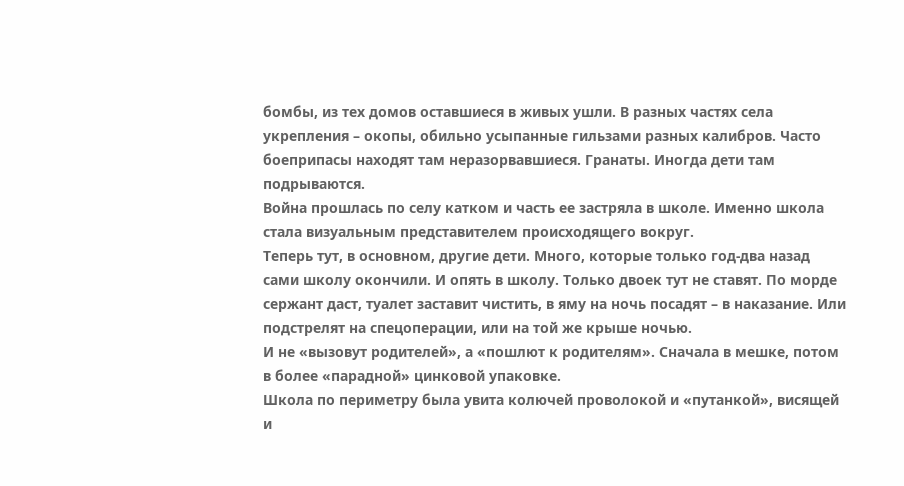бомбы, из тех домов оставшиеся в живых ушли. В разных частях села укрепления – окопы, обильно усыпанные гильзами разных калибров. Часто боеприпасы находят там неразорвавшиеся. Гранаты. Иногда дети там подрываются.
Война прошлась по селу катком и часть ее застряла в школе. Именно школа стала визуальным представителем происходящего вокруг.
Теперь тут, в основном, другие дети. Много, которые только год-два назад сами школу окончили. И опять в школу. Только двоек тут не ставят. По морде сержант даст, туалет заставит чистить, в яму на ночь посадят – в наказание. Или подстрелят на спецоперации, или на той же крыше ночью.
И не «вызовут родителей», а «пошлют к родителям». Сначала в мешке, потом в более «парадной» цинковой упаковке.
Школа по периметру была увита колючей проволокой и «путанкой», висящей и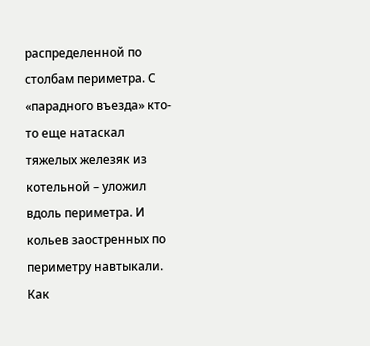распределенной по столбам периметра. С «парадного въезда» кто-то еще натаскал тяжелых железяк из котельной – уложил вдоль периметра. И кольев заостренных по периметру навтыкали. Как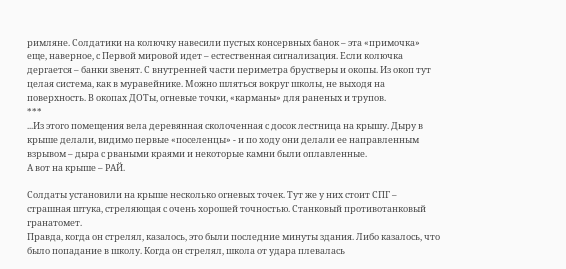римляне. Солдатики на колючку навесили пустых консервных банок – эта «примочка» еще, наверное, с Первой мировой идет – естественная сигнализация. Если колючка дергается – банки звенят. С внутренней части периметра брустверы и окопы. Из окоп тут целая система, как в муравейнике. Можно шляться вокруг школы, не выходя на поверхность. В окопах ДОТы, огневые точки, «карманы» для раненых и трупов.
***
...Из этого помещения вела деревянная сколоченная с досок лестница на крышу. Дыру в крыше делали, видимо первые «поселенцы» - и по ходу они делали ее направленным взрывом – дыра с рваными краями и некоторые камни были оплавленные.
А вот на крыше – РАЙ.

Солдаты установили на крыше несколько огневых точек. Тут же у них стоит СПГ – страшная штука, стреляющая с очень хорошей точностью. Станковый противотанковый гранатомет.
Правда, когда он стрелял, казалось, это были последние минуты здания. Либо казалось, что было попадание в школу. Когда он стрелял, школа от удара плевалась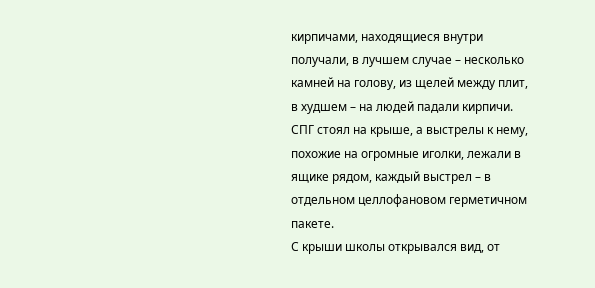кирпичами, находящиеся внутри получали, в лучшем случае – несколько камней на голову, из щелей между плит, в худшем – на людей падали кирпичи.
СПГ стоял на крыше, а выстрелы к нему, похожие на огромные иголки, лежали в ящике рядом, каждый выстрел – в отдельном целлофановом герметичном пакете.
С крыши школы открывался вид, от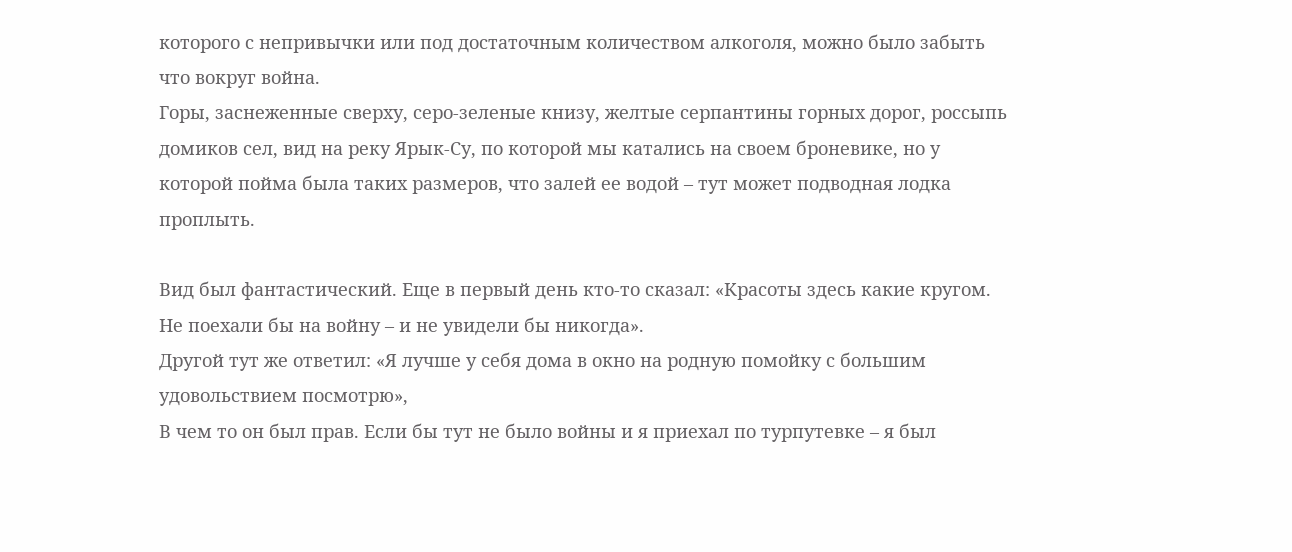которого с непривычки или под достаточным количеством алкоголя, можно было забыть что вокруг война.
Горы, заснеженные сверху, серо-зеленые книзу, желтые серпантины горных дорог, россыпь домиков сел, вид на реку Ярык-Су, по которой мы катались на своем броневике, но у которой пойма была таких размеров, что залей ее водой – тут может подводная лодка проплыть.

Вид был фантастический. Еще в первый день кто-то сказал: «Красоты здесь какие кругом. Не поехали бы на войну – и не увидели бы никогда».
Другой тут же ответил: «Я лучше у себя дома в окно на родную помойку с большим удовольствием посмотрю»,
В чем то он был прав. Если бы тут не было войны и я приехал по турпутевке – я был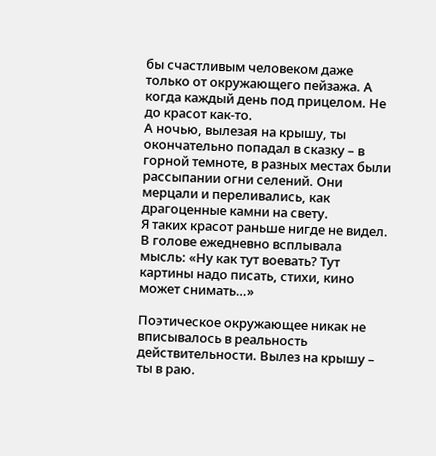бы счастливым человеком даже только от окружающего пейзажа. А когда каждый день под прицелом. Не до красот как-то.
А ночью, вылезая на крышу, ты окончательно попадал в сказку – в горной темноте, в разных местах были рассыпании огни селений. Они мерцали и переливались, как драгоценные камни на свету.
Я таких красот раньше нигде не видел.
В голове ежедневно всплывала мысль: «Ну как тут воевать? Тут картины надо писать, стихи, кино может снимать…»

Поэтическое окружающее никак не вписывалось в реальность действительности. Вылез на крышу – ты в раю.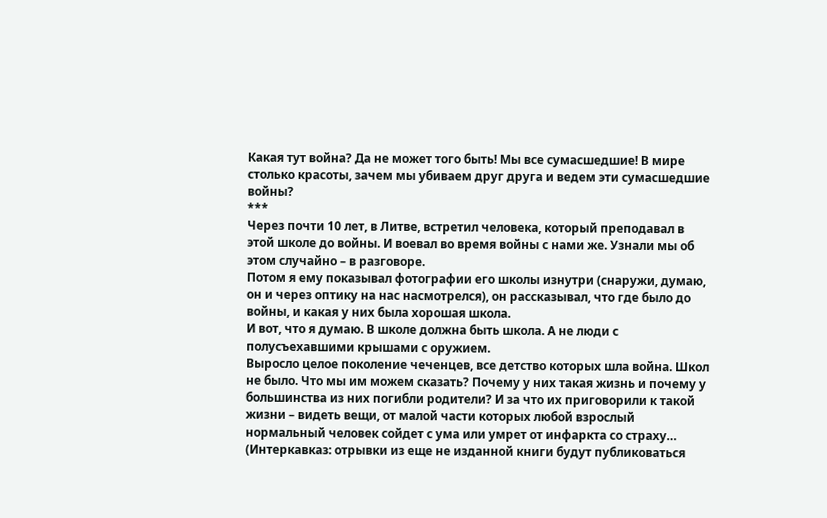Какая тут война? Да не может того быть! Мы все сумасшедшие! В мире столько красоты, зачем мы убиваем друг друга и ведем эти сумасшедшие войны?
***
Через почти 10 лет, в Литве, встретил человека, который преподавал в этой школе до войны. И воевал во время войны с нами же. Узнали мы об этом случайно – в разговоре.
Потом я ему показывал фотографии его школы изнутри (снаружи, думаю, он и через оптику на нас насмотрелся), он рассказывал, что где было до войны, и какая у них была хорошая школа.
И вот, что я думаю. В школе должна быть школа. А не люди с полусъехавшими крышами с оружием.
Выросло целое поколение чеченцев, все детство которых шла война. Школ не было. Что мы им можем сказать? Почему у них такая жизнь и почему у большинства из них погибли родители? И за что их приговорили к такой жизни – видеть вещи, от малой части которых любой взрослый нормальный человек сойдет с ума или умрет от инфаркта со страху…
(Интеркавказ: отрывки из еще не изданной книги будут публиковаться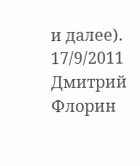и далее).
17/9/2011
Дмитрий Флорин